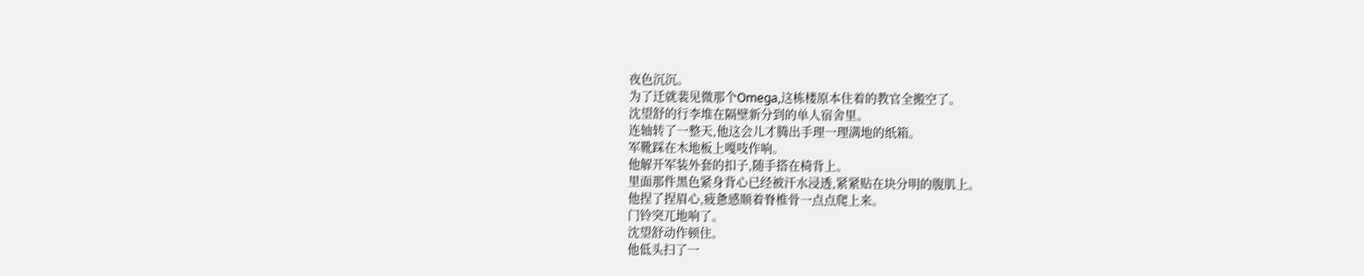夜色沉沉。
为了迁就裴见微那个Omega,这栋楼原本住着的教官全搬空了。
沈望舒的行李堆在隔壁新分到的单人宿舍里。
连轴转了一整天,他这会儿才腾出手理一理满地的纸箱。
军靴踩在木地板上嘎吱作响。
他解开军装外套的扣子,随手搭在椅背上。
里面那件黑色紧身背心已经被汗水浸透,紧紧贴在块分明的腹肌上。
他捏了捏眉心,疲惫感顺着脊椎骨一点点爬上来。
门铃突兀地响了。
沈望舒动作顿住。
他低头扫了一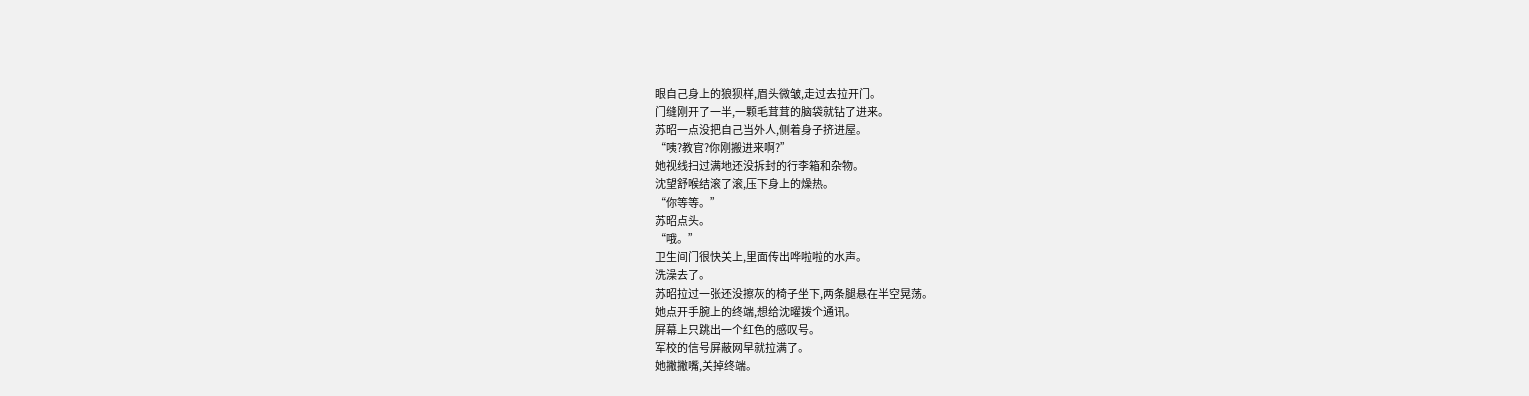眼自己身上的狼狈样,眉头微皱,走过去拉开门。
门缝刚开了一半,一颗毛茸茸的脑袋就钻了进来。
苏昭一点没把自己当外人,侧着身子挤进屋。
“咦?教官?你刚搬进来啊?”
她视线扫过满地还没拆封的行李箱和杂物。
沈望舒喉结滚了滚,压下身上的燥热。
“你等等。”
苏昭点头。
“哦。”
卫生间门很快关上,里面传出哗啦啦的水声。
洗澡去了。
苏昭拉过一张还没擦灰的椅子坐下,两条腿悬在半空晃荡。
她点开手腕上的终端,想给沈曜拨个通讯。
屏幕上只跳出一个红色的感叹号。
军校的信号屏蔽网早就拉满了。
她撇撇嘴,关掉终端。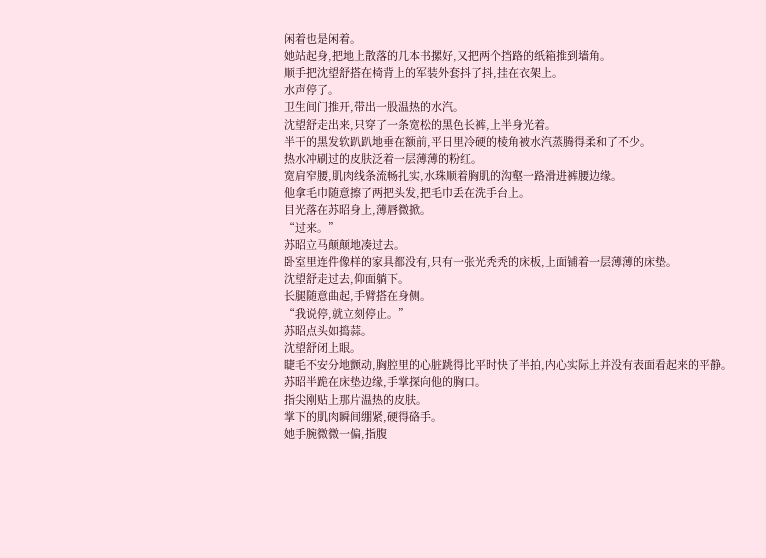闲着也是闲着。
她站起身,把地上散落的几本书摞好,又把两个挡路的纸箱推到墙角。
顺手把沈望舒搭在椅背上的军装外套抖了抖,挂在衣架上。
水声停了。
卫生间门推开,带出一股温热的水汽。
沈望舒走出来,只穿了一条宽松的黑色长裤,上半身光着。
半干的黑发软趴趴地垂在额前,平日里冷硬的棱角被水汽蒸腾得柔和了不少。
热水冲刷过的皮肤泛着一层薄薄的粉红。
宽肩窄腰,肌肉线条流畅扎实,水珠顺着胸肌的沟壑一路滑进裤腰边缘。
他拿毛巾随意擦了两把头发,把毛巾丢在洗手台上。
目光落在苏昭身上,薄唇微掀。
“过来。”
苏昭立马颠颠地凑过去。
卧室里连件像样的家具都没有,只有一张光秃秃的床板,上面铺着一层薄薄的床垫。
沈望舒走过去,仰面躺下。
长腿随意曲起,手臂搭在身侧。
“我说停,就立刻停止。”
苏昭点头如捣蒜。
沈望舒闭上眼。
睫毛不安分地颤动,胸腔里的心脏跳得比平时快了半拍,内心实际上并没有表面看起来的平静。
苏昭半跪在床垫边缘,手掌探向他的胸口。
指尖刚贴上那片温热的皮肤。
掌下的肌肉瞬间绷紧,硬得硌手。
她手腕微微一偏,指腹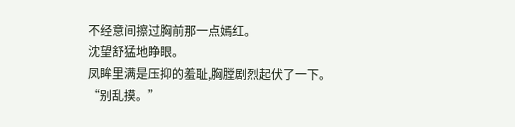不经意间擦过胸前那一点嫣红。
沈望舒猛地睁眼。
凤眸里满是压抑的羞耻,胸膛剧烈起伏了一下。
“别乱摸。”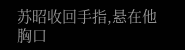苏昭收回手指,悬在他胸口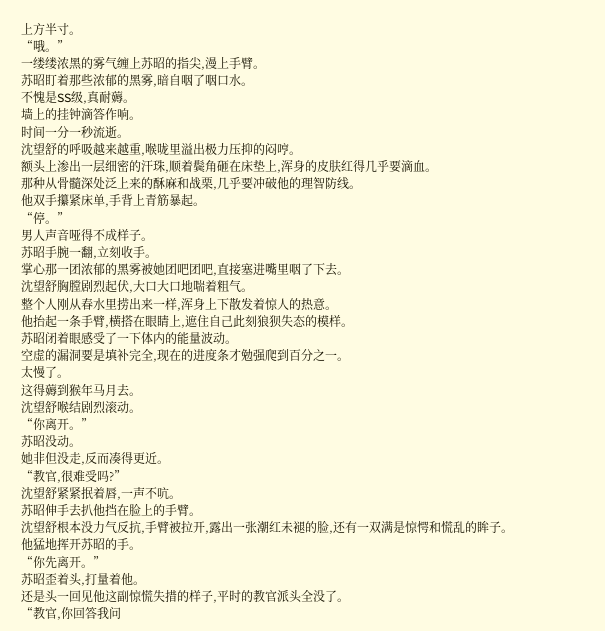上方半寸。
“哦。”
一缕缕浓黑的雾气缠上苏昭的指尖,漫上手臂。
苏昭盯着那些浓郁的黑雾,暗自咽了咽口水。
不愧是SS级,真耐薅。
墙上的挂钟滴答作响。
时间一分一秒流逝。
沈望舒的呼吸越来越重,喉咙里溢出极力压抑的闷哼。
额头上渗出一层细密的汗珠,顺着鬓角砸在床垫上,浑身的皮肤红得几乎要滴血。
那种从骨髓深处泛上来的酥麻和战栗,几乎要冲破他的理智防线。
他双手攥紧床单,手背上青筋暴起。
“停。”
男人声音哑得不成样子。
苏昭手腕一翻,立刻收手。
掌心那一团浓郁的黑雾被她团吧团吧,直接塞进嘴里咽了下去。
沈望舒胸膛剧烈起伏,大口大口地喘着粗气。
整个人刚从春水里捞出来一样,浑身上下散发着惊人的热意。
他抬起一条手臂,横搭在眼睛上,遮住自己此刻狼狈失态的模样。
苏昭闭着眼感受了一下体内的能量波动。
空虚的漏洞要是填补完全,现在的进度条才勉强爬到百分之一。
太慢了。
这得薅到猴年马月去。
沈望舒喉结剧烈滚动。
“你离开。”
苏昭没动。
她非但没走,反而凑得更近。
“教官,很难受吗?”
沈望舒紧紧抿着唇,一声不吭。
苏昭伸手去扒他挡在脸上的手臂。
沈望舒根本没力气反抗,手臂被拉开,露出一张潮红未褪的脸,还有一双满是惊愕和慌乱的眸子。
他猛地挥开苏昭的手。
“你先离开。”
苏昭歪着头,打量着他。
还是头一回见他这副惊慌失措的样子,平时的教官派头全没了。
“教官,你回答我问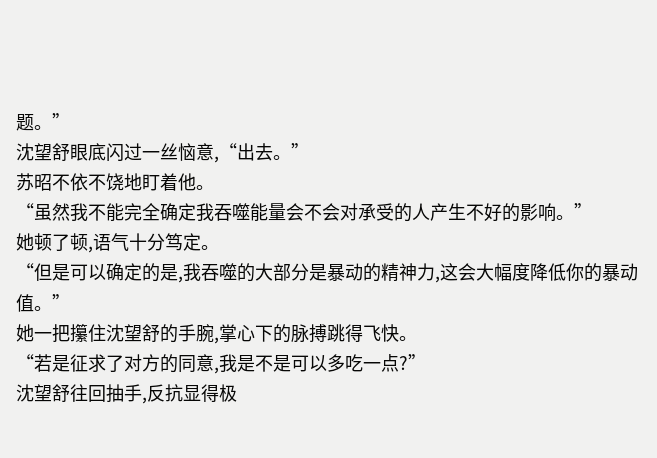题。”
沈望舒眼底闪过一丝恼意,“出去。”
苏昭不依不饶地盯着他。
“虽然我不能完全确定我吞噬能量会不会对承受的人产生不好的影响。”
她顿了顿,语气十分笃定。
“但是可以确定的是,我吞噬的大部分是暴动的精神力,这会大幅度降低你的暴动值。”
她一把攥住沈望舒的手腕,掌心下的脉搏跳得飞快。
“若是征求了对方的同意,我是不是可以多吃一点?”
沈望舒往回抽手,反抗显得极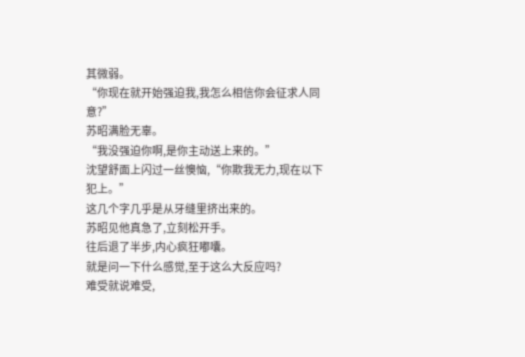其微弱。
“你现在就开始强迫我,我怎么相信你会征求人同意?”
苏昭满脸无辜。
“我没强迫你啊,是你主动送上来的。”
沈望舒面上闪过一丝懊恼,“你欺我无力,现在以下犯上。”
这几个字几乎是从牙缝里挤出来的。
苏昭见他真急了,立刻松开手。
往后退了半步,内心疯狂嘟囔。
就是问一下什么感觉,至于这么大反应吗?
难受就说难受,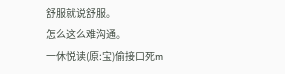舒服就说舒服。
怎么这么难沟通。
一休悦读(原:宝)偷接口死m